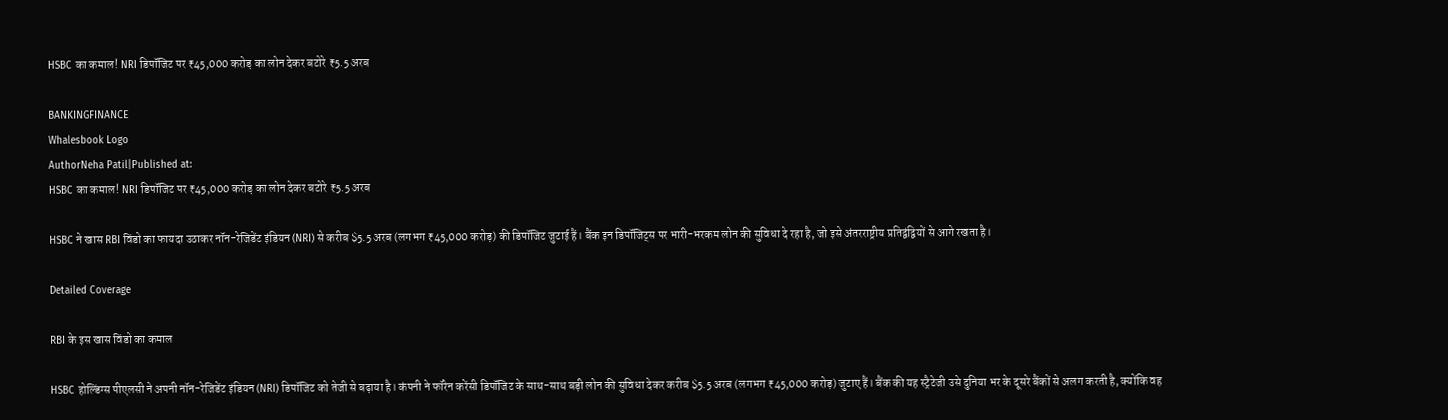HSBC का कमाल! NRI डिपॉजिट पर ₹45,000 करोड़ का लोन देकर बटोरे ₹5.5 अरब

BANKINGFINANCE
Whalesbook Logo
AuthorNeha Patil|Published at:
HSBC का कमाल! NRI डिपॉजिट पर ₹45,000 करोड़ का लोन देकर बटोरे ₹5.5 अरब

HSBC ने खास RBI विंडो का फायदा उठाकर नॉन-रेजिडेंट इंडियन (NRI) से करीब $5.5 अरब (लगभग ₹45,000 करोड़) की डिपॉजिट जुटाई हैं। बैंक इन डिपॉजिट्स पर भारी-भरकम लोन की सुविधा दे रहा है, जो इसे अंतरराष्ट्रीय प्रतिद्वंद्वियों से आगे रखता है।

Detailed Coverage

RBI के इस खास विंडो का कमाल

HSBC होल्डिंग्स पीएलसी ने अपनी नॉन-रेजिडेंट इंडियन (NRI) डिपॉजिट को तेजी से बढ़ाया है। कंपनी ने फॉरेन करेंसी डिपॉजिट के साथ-साथ बड़ी लोन की सुविधा देकर करीब $5.5 अरब (लगभग ₹45,000 करोड़) जुटाए हैं। बैंक की यह स्ट्रैटेजी उसे दुनिया भर के दूसरे बैंकों से अलग करती है, क्योंकि वह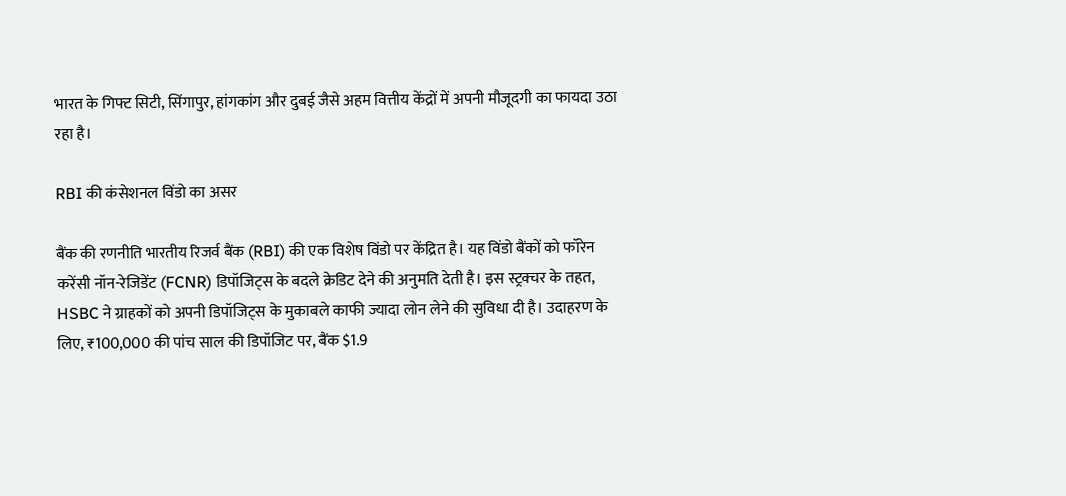भारत के गिफ्ट सिटी, सिंगापुर, हांगकांग और दुबई जैसे अहम वित्तीय केंद्रों में अपनी मौजूदगी का फायदा उठा रहा है।

RBI की कंसेशनल विंडो का असर

बैंक की रणनीति भारतीय रिजर्व बैंक (RBI) की एक विशेष विंडो पर केंद्रित है। यह विंडो बैंकों को फॉरेन करेंसी नॉन-रेजिडेंट (FCNR) डिपॉजिट्स के बदले क्रेडिट देने की अनुमति देती है। इस स्ट्रक्चर के तहत, HSBC ने ग्राहकों को अपनी डिपॉजिट्स के मुकाबले काफी ज्यादा लोन लेने की सुविधा दी है। उदाहरण के लिए, ₹100,000 की पांच साल की डिपॉजिट पर, बैंक $1.9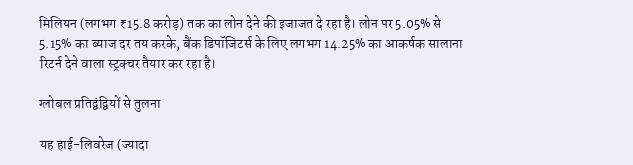मिलियन (लगभग ₹15.8 करोड़) तक का लोन देने की इजाजत दे रहा है। लोन पर 5.05% से 5.15% का ब्याज दर तय करके, बैंक डिपॉजिटर्स के लिए लगभग 14.25% का आकर्षक सालाना रिटर्न देने वाला स्ट्रक्चर तैयार कर रहा है।

ग्लोबल प्रतिद्वंद्वियों से तुलना

यह हाई-लिवरेज (ज्यादा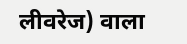लीवरेज) वाला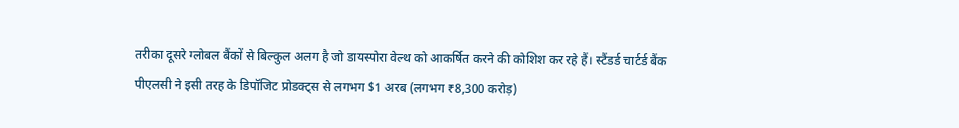तरीका दूसरे ग्लोबल बैंकों से बिल्कुल अलग है जो डायस्पोरा वेल्थ को आकर्षित करने की कोशिश कर रहे हैं। स्टैंडर्ड चार्टर्ड बैंक पीएलसी ने इसी तरह के डिपॉजिट प्रोडक्ट्स से लगभग $1 अरब (लगभग ₹8,300 करोड़)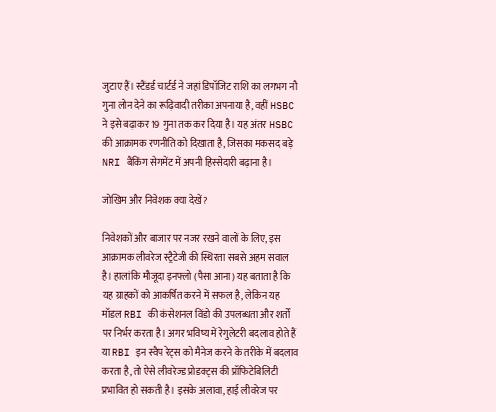जुटाए हैं। स्टैंडर्ड चार्टर्ड ने जहां डिपॉजिट राशि का लगभग नौ गुना लोन देने का रूढ़िवादी तरीका अपनाया है, वहीं HSBC ने इसे बढ़ाकर 19 गुना तक कर दिया है। यह अंतर HSBC की आक्रामक रणनीति को दिखाता है, जिसका मकसद बड़े NRI बैंकिंग सेगमेंट में अपनी हिस्सेदारी बढ़ाना है।

जोखिम और निवेशक क्या देखें?

निवेशकों और बाजार पर नजर रखने वालों के लिए, इस आक्रामक लीवरेज स्ट्रैटेजी की स्थिरता सबसे अहम सवाल है। हालांकि मौजूदा इनफ्लो (पैसा आना) यह बताता है कि यह ग्राहकों को आकर्षित करने में सफल है, लेकिन यह मॉडल RBI की कंसेशनल विंडो की उपलब्धता और शर्तों पर निर्भर करता है। अगर भविष्य में रेगुलेटरी बदलाव होते हैं या RBI इन स्वैप रेट्स को मैनेज करने के तरीके में बदलाव करता है, तो ऐसे लीवरेज्ड प्रोडक्ट्स की प्रॉफिटेबिलिटी प्रभावित हो सकती है। इसके अलावा, हाई लीवरेज पर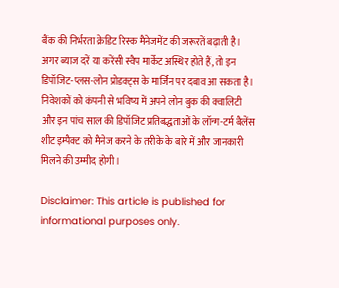बैंक की निर्भरता क्रेडिट रिस्क मैनेजमेंट की जरूरतें बढ़ाती है। अगर ब्याज दरें या करेंसी स्वैप मार्केट अस्थिर होते हैं, तो इन डिपॉजिट-प्लस-लोन प्रोडक्ट्स के मार्जिन पर दबाव आ सकता है। निवेशकों को कंपनी से भविष्य में अपने लोन बुक की क्वालिटी और इन पांच साल की डिपॉजिट प्रतिबद्धताओं के लॉन्ग-टर्म बैलेंस शीट इम्पैक्ट को मैनेज करने के तरीके के बारे में और जानकारी मिलने की उम्मीद होगी।

Disclaimer: This article is published for informational purposes only.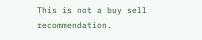This is not a buy sell recommendation.